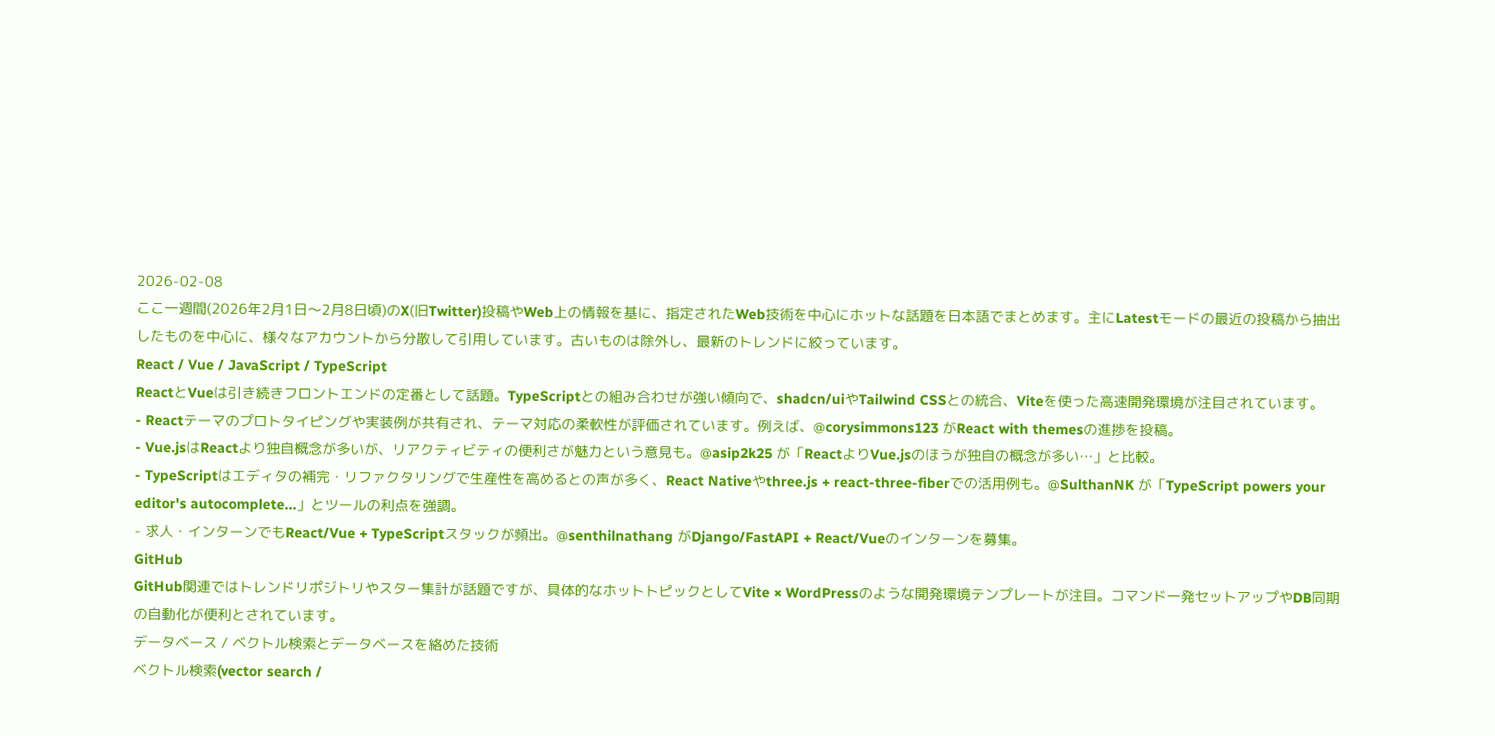2026-02-08
ここ一週間(2026年2月1日〜2月8日頃)のX(旧Twitter)投稿やWeb上の情報を基に、指定されたWeb技術を中心にホットな話題を日本語でまとめます。主にLatestモードの最近の投稿から抽出したものを中心に、様々なアカウントから分散して引用しています。古いものは除外し、最新のトレンドに絞っています。
React / Vue / JavaScript / TypeScript
ReactとVueは引き続きフロントエンドの定番として話題。TypeScriptとの組み合わせが強い傾向で、shadcn/uiやTailwind CSSとの統合、Viteを使った高速開発環境が注目されています。
- Reactテーマのプロトタイピングや実装例が共有され、テーマ対応の柔軟性が評価されています。例えば、@corysimmons123 がReact with themesの進捗を投稿。
- Vue.jsはReactより独自概念が多いが、リアクティビティの便利さが魅力という意見も。@asip2k25 が「ReactよりVue.jsのほうが独自の概念が多い…」と比較。
- TypeScriptはエディタの補完・リファクタリングで生産性を高めるとの声が多く、React Nativeやthree.js + react-three-fiberでの活用例も。@SulthanNK が「TypeScript powers your editor's autocomplete...」とツールの利点を強調。
- 求人・インターンでもReact/Vue + TypeScriptスタックが頻出。@senthilnathang がDjango/FastAPI + React/Vueのインターンを募集。
GitHub
GitHub関連ではトレンドリポジトリやスター集計が話題ですが、具体的なホットトピックとしてVite × WordPressのような開発環境テンプレートが注目。コマンド一発セットアップやDB同期の自動化が便利とされています。
データベース / ベクトル検索とデータベースを絡めた技術
ベクトル検索(vector search /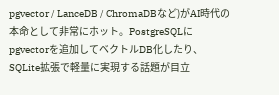pgvector / LanceDB / ChromaDBなど)がAI時代の本命として非常にホット。PostgreSQLにpgvectorを追加してベクトルDB化したり、SQLite拡張で軽量に実現する話題が目立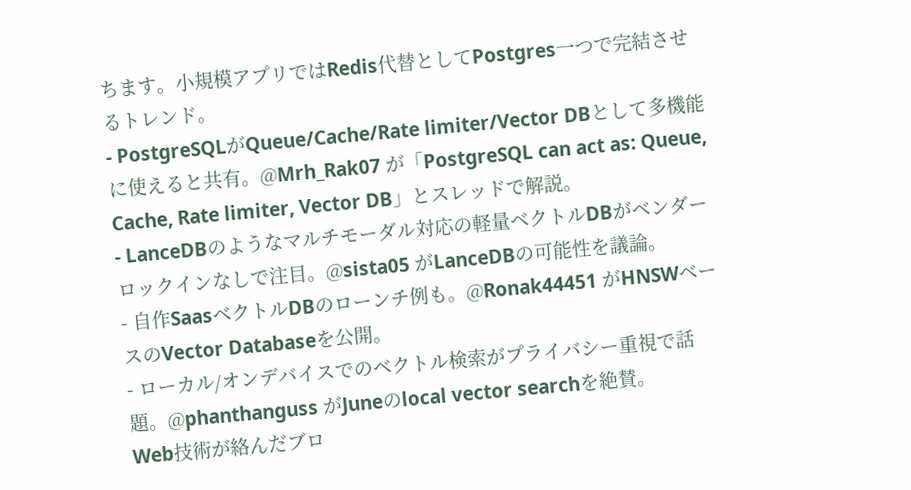ちます。小規模アプリではRedis代替としてPostgres一つで完結させるトレンド。
- PostgreSQLがQueue/Cache/Rate limiter/Vector DBとして多機能に使えると共有。@Mrh_Rak07 が「PostgreSQL can act as: Queue, Cache, Rate limiter, Vector DB」とスレッドで解説。
- LanceDBのようなマルチモーダル対応の軽量ベクトルDBがベンダーロックインなしで注目。@sista05 がLanceDBの可能性を議論。
- 自作SaasベクトルDBのローンチ例も。@Ronak44451 がHNSWベースのVector Databaseを公開。
- ローカル/オンデバイスでのベクトル検索がプライバシー重視で話題。@phanthanguss がJuneのlocal vector searchを絶賛。
Web技術が絡んだブロ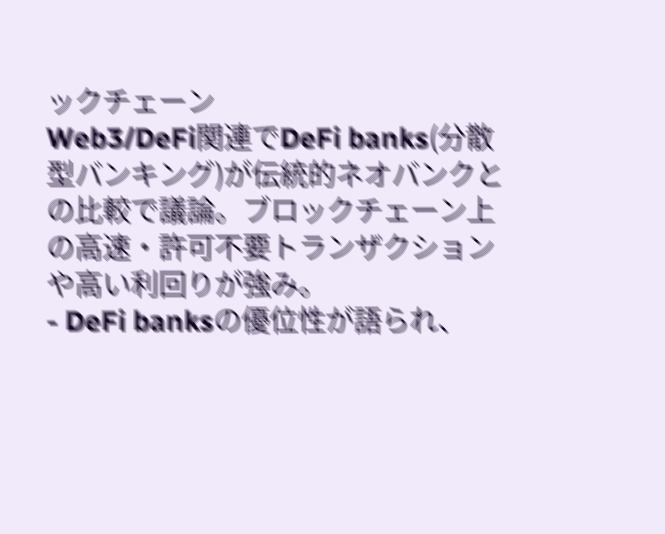ックチェーン
Web3/DeFi関連でDeFi banks(分散型バンキング)が伝統的ネオバンクとの比較で議論。ブロックチェーン上の高速・許可不要トランザクションや高い利回りが強み。
- DeFi banksの優位性が語られ、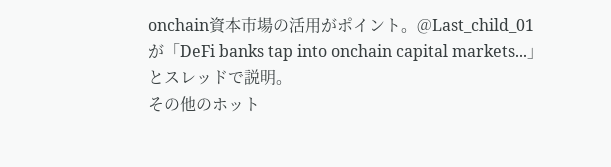onchain資本市場の活用がポイント。@Last_child_01 が「DeFi banks tap into onchain capital markets...」とスレッドで説明。
その他のホット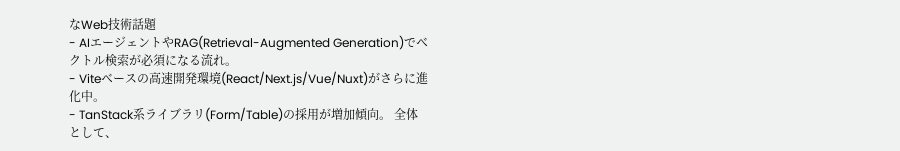なWeb技術話題
- AIエージェントやRAG(Retrieval-Augmented Generation)でベクトル検索が必須になる流れ。
- Viteベースの高速開発環境(React/Next.js/Vue/Nuxt)がさらに進化中。
- TanStack系ライブラリ(Form/Table)の採用が増加傾向。 全体として、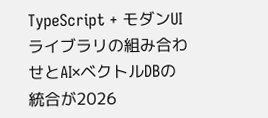TypeScript + モダンUIライブラリの組み合わせとAI×ベクトルDBの統合が2026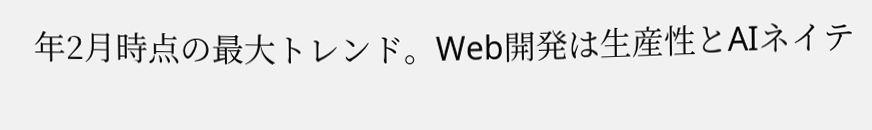年2月時点の最大トレンド。Web開発は生産性とAIネイテ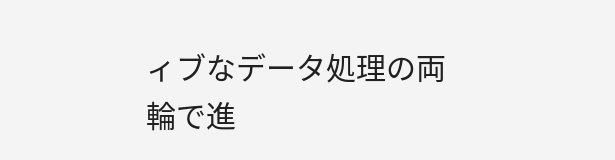ィブなデータ処理の両輪で進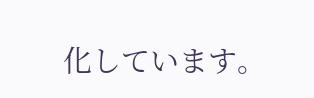化しています。